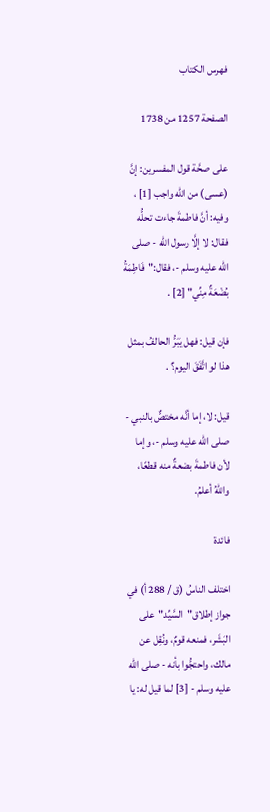فهرس الكتاب

الصفحة 1257 من 1738

على صحَّة قول المفسرين: إنَّ (عسى) من الله واجب [1] ، وفيه: أنَّ فاطمةَ جاءت تحلُّه فقال: لا إلَّا رسول الله - صلى الله عليه وسلم -، فقال:"فَاطِمَةُ بُضْعَةٌ مِنِّي" [2] .

فإن قيل: فهل يَبَرُّ الحالفُ بمثل هذا لو اتَّفَقَ اليوم؟ .

قيل: لا، إما أنَّه مختصٌّ بالنبي - صلى الله عليه وسلم -، وإما لأن فاطمةَ بضعةٌ منه قطعًا، واللهُ أعلمُ.

فائدة

اختلف الناسُ (ق / 288 أ) في جواز إطلاق"السَّيِّد"على البَشَر، فمنعه قومٌ، ونُقِل عن مالك، واحتجُّوا بأنه - صلى الله عليه وسلم - [3] لما قيل له: يا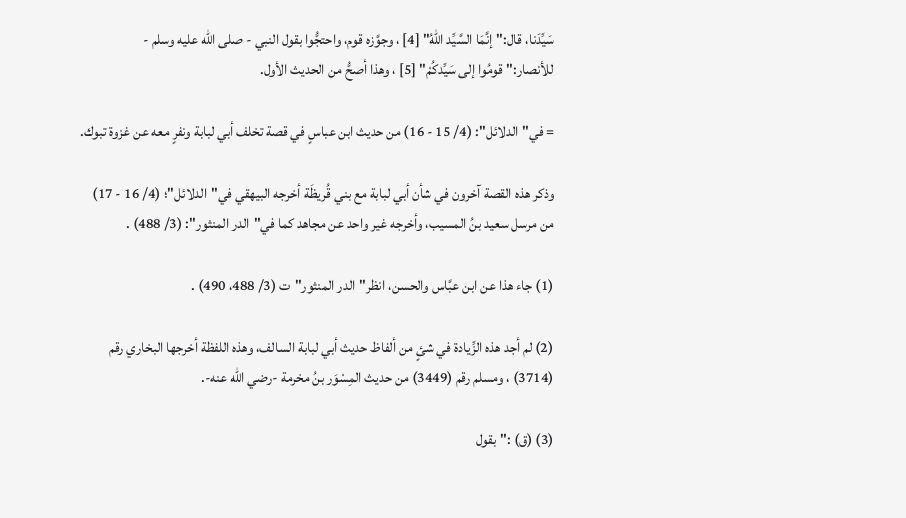سَيِّدَنا، قال:"إنَّمَا السَّيِّد اللهُ" [4] ، وجوَّزه قوم، واحتجُّوا بقول النبي - صلى الله عليه وسلم - للأنصار:"قومُوا إلى سَيِّدكُمْ" [5] ، وهذا أصحُّ من الحديث الأول.

= في"الدلائل": (4/ 15 - 16) من حديث ابن عباسٍ في قصة تخلف أبي لبابة ونفرٍ معه عن غزوة تبوك.

وذكر هذه القصة آخرون في شأن أبي لبابة مع بني قُريظَة أخرجه البيهقي في"الدلائل"؛ (4/ 16 - 17) من مرسل سعيد بنُ المسيب، وأخرجه غير واحد عن مجاهد كما في"الدر المنثور": (3/ 488) .

(1) جاء هذا عن ابن عبَّاس والحسن، انظر"الدر المنثور"ت (3/ 488، 490) .

(2) لم أجد هذه الزِّيادة في شئٍ من ألفاظ حديث أبي لبابة السالف، وهذه اللفظة أخرجها البخاري رقم (3714) ، ومسلم رقم (3449) من حديث المِسْوَر بنُ مخرمة -رضي الله عنه-.

(3) (ق) :"بقول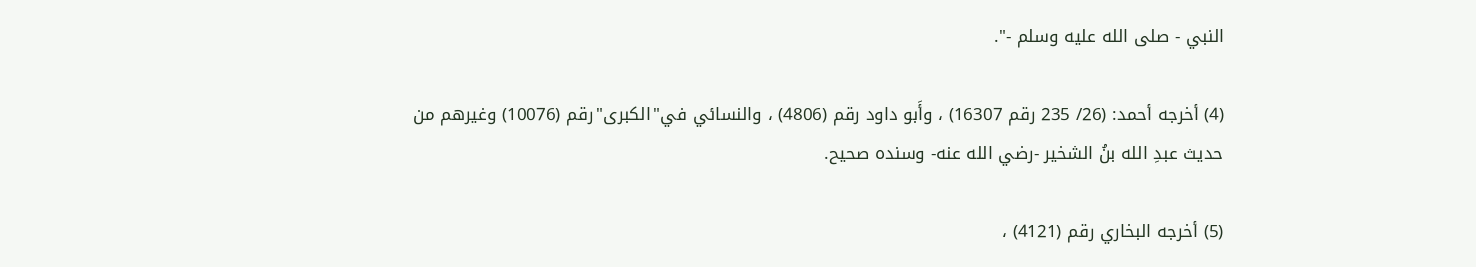النبي - صلى الله عليه وسلم -".

(4) أخرجه أحمد: (26/ 235 رقم 16307) ، وأَبو داود رقم (4806) ، والنسائي في"الكبرى"رقم (10076) وغيرهم من حديث عبدِ الله بنُ الشخير -رضي الله عنه- وسنده صحيح.

(5) أخرجه البخاري رقم (4121) ،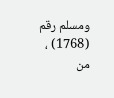ومسلم رقم (1768) ، من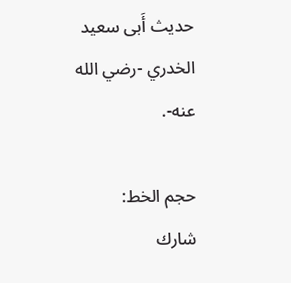حديث أَبى سعيد الخدري -رضي الله عنه-.

حجم الخط:
شارك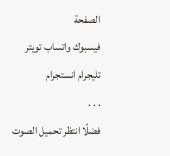الصفحة
فيسبوك واتساب تويتر تليجرام انستجرام
. . .
فضلًا انتظر تحميل الصوت